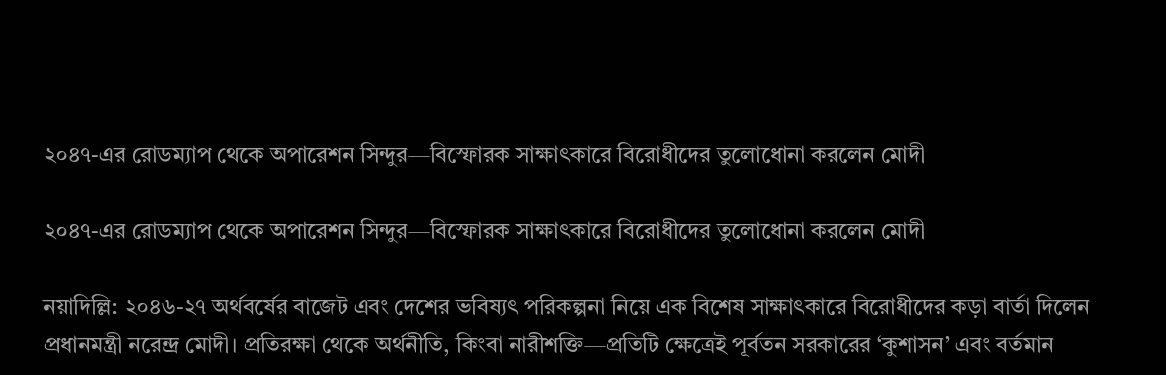২০৪৭-এর রোডম্যাপ থেকে অপারেশন সিন্দুর—বিস্ফোরক সাক্ষাৎকারে বিরোধীদের তুলোধোনা করলেন মোদী

২০৪৭-এর রোডম্যাপ থেকে অপারেশন সিন্দুর—বিস্ফোরক সাক্ষাৎকারে বিরোধীদের তুলোধোনা করলেন মোদী

নয়াদিল্লি: ২০৪৬-২৭ অর্থবর্ষের বাজেট এবং দেশের ভবিষ্যৎ পরিকল্পনা নিয়ে এক বিশেষ সাক্ষাৎকারে বিরোধীদের কড়া বার্তা দিলেন প্রধানমন্ত্রী নরেন্দ্র মোদী। প্রতিরক্ষা থেকে অর্থনীতি, কিংবা নারীশক্তি—প্রতিটি ক্ষেত্রেই পূর্বতন সরকারের ‘কুশাসন’ এবং বর্তমান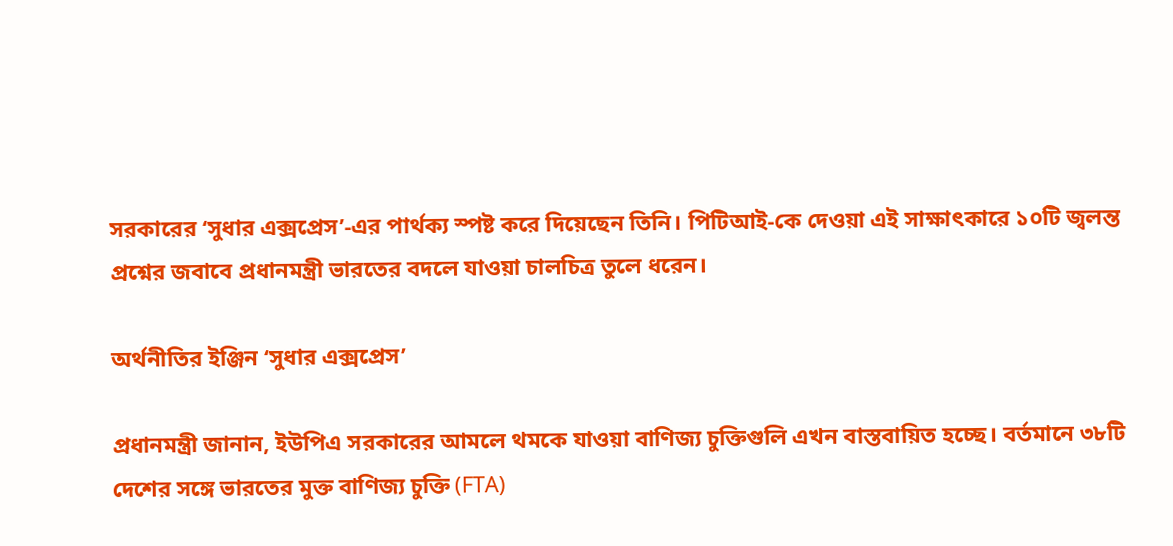সরকারের ‘সুধার এক্সপ্রেস’-এর পার্থক্য স্পষ্ট করে দিয়েছেন তিনি। পিটিআই-কে দেওয়া এই সাক্ষাৎকারে ১০টি জ্বলন্ত প্রশ্নের জবাবে প্রধানমন্ত্রী ভারতের বদলে যাওয়া চালচিত্র তুলে ধরেন।

অর্থনীতির ইঞ্জিন ‘সুধার এক্সপ্রেস’

প্রধানমন্ত্রী জানান, ইউপিএ সরকারের আমলে থমকে যাওয়া বাণিজ্য চুক্তিগুলি এখন বাস্তবায়িত হচ্ছে। বর্তমানে ৩৮টি দেশের সঙ্গে ভারতের মুক্ত বাণিজ্য চুক্তি (FTA)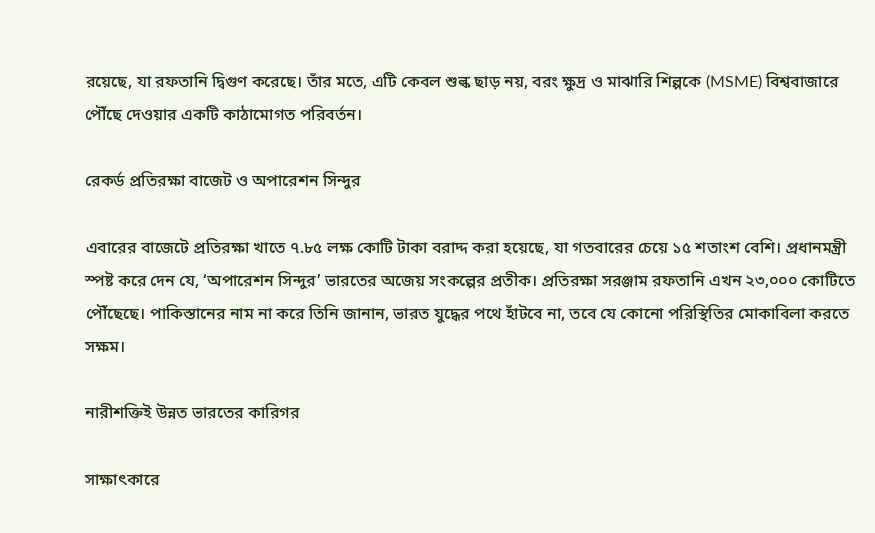রয়েছে, যা রফতানি দ্বিগুণ করেছে। তাঁর মতে, এটি কেবল শুল্ক ছাড় নয়, বরং ক্ষুদ্র ও মাঝারি শিল্পকে (MSME) বিশ্ববাজারে পৌঁছে দেওয়ার একটি কাঠামোগত পরিবর্তন।

রেকর্ড প্রতিরক্ষা বাজেট ও অপারেশন সিন্দুর

এবারের বাজেটে প্রতিরক্ষা খাতে ৭.৮৫ লক্ষ কোটি টাকা বরাদ্দ করা হয়েছে, যা গতবারের চেয়ে ১৫ শতাংশ বেশি। প্রধানমন্ত্রী স্পষ্ট করে দেন যে, ‘অপারেশন সিন্দুর’ ভারতের অজেয় সংকল্পের প্রতীক। প্রতিরক্ষা সরঞ্জাম রফতানি এখন ২৩,০০০ কোটিতে পৌঁছেছে। পাকিস্তানের নাম না করে তিনি জানান, ভারত যুদ্ধের পথে হাঁটবে না, তবে যে কোনো পরিস্থিতির মোকাবিলা করতে সক্ষম।

নারীশক্তিই উন্নত ভারতের কারিগর

সাক্ষাৎকারে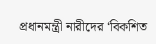প্রধানমন্ত্রী নারীদের ‘বিকশিত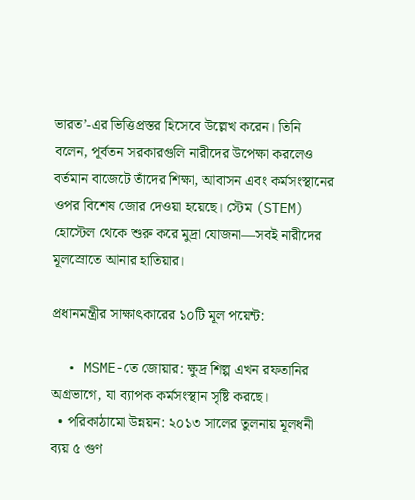ভারত’-এর ভিত্তিপ্রস্তর হিসেবে উল্লেখ করেন। তিনি বলেন, পূর্বতন সরকারগুলি নারীদের উপেক্ষা করলেও বর্তমান বাজেটে তাঁদের শিক্ষা, আবাসন এবং কর্মসংস্থানের ওপর বিশেষ জোর দেওয়া হয়েছে। স্টেম (STEM) হোস্টেল থেকে শুরু করে মুদ্রা যোজনা—সবই নারীদের মূলস্রোতে আনার হাতিয়ার।

প্রধানমন্ত্রীর সাক্ষাৎকারের ১০টি মূল পয়েন্ট:

  • MSME-তে জোয়ার: ক্ষুদ্র শিল্প এখন রফতানির অগ্রভাগে, যা ব্যাপক কর্মসংস্থান সৃষ্টি করছে।
  • পরিকাঠামো উন্নয়ন: ২০১৩ সালের তুলনায় মূলধনী ব্যয় ৫ গুণ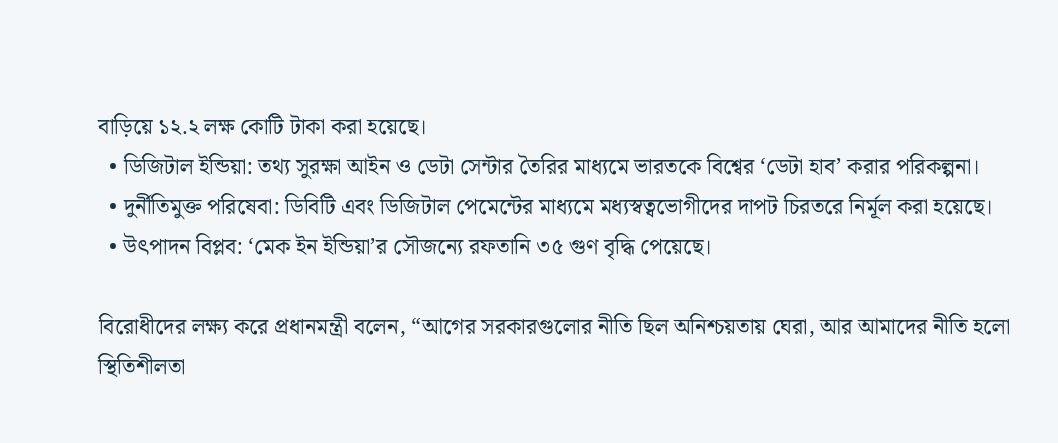বাড়িয়ে ১২.২ লক্ষ কোটি টাকা করা হয়েছে।
  • ডিজিটাল ইন্ডিয়া: তথ্য সুরক্ষা আইন ও ডেটা সেন্টার তৈরির মাধ্যমে ভারতকে বিশ্বের ‘ডেটা হাব’ করার পরিকল্পনা।
  • দুর্নীতিমুক্ত পরিষেবা: ডিবিটি এবং ডিজিটাল পেমেন্টের মাধ্যমে মধ্যস্বত্বভোগীদের দাপট চিরতরে নির্মূল করা হয়েছে।
  • উৎপাদন বিপ্লব: ‘মেক ইন ইন্ডিয়া’র সৌজন্যে রফতানি ৩৫ গুণ বৃদ্ধি পেয়েছে।

বিরোধীদের লক্ষ্য করে প্রধানমন্ত্রী বলেন, “আগের সরকারগুলোর নীতি ছিল অনিশ্চয়তায় ঘেরা, আর আমাদের নীতি হলো স্থিতিশীলতা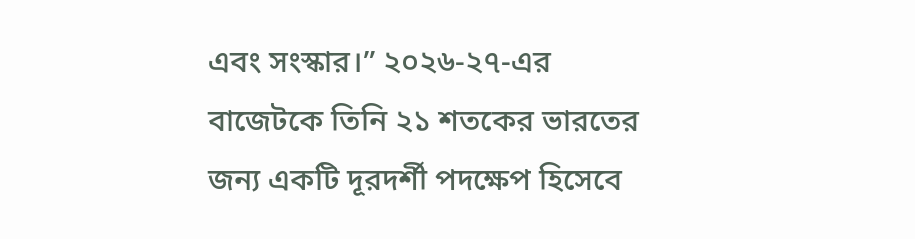এবং সংস্কার।” ২০২৬-২৭-এর বাজেটকে তিনি ২১ শতকের ভারতের জন্য একটি দূরদর্শী পদক্ষেপ হিসেবে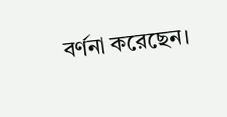বর্ণনা করেছেন।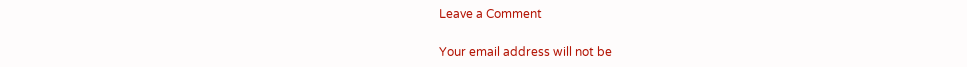Leave a Comment

Your email address will not be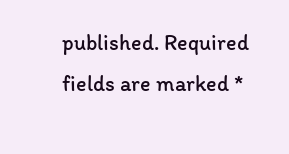published. Required fields are marked *